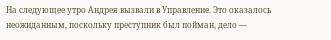На следующее утро Андрея вызвали в Управление. Это оказалось неожиданным, поскольку преступник был пойман, дело —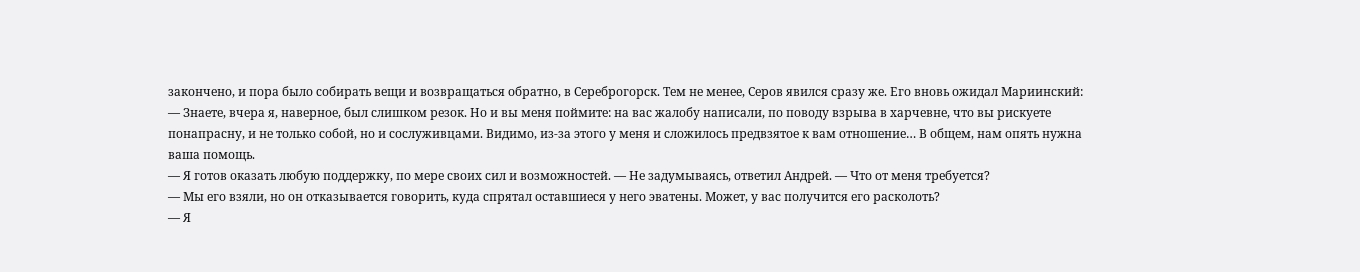закончено, и пора было собирать вещи и возвращаться обратно, в Сереброгорск. Тем не менее, Серов явился сразу же. Его вновь ожидал Мариинский:
— Знаете, вчера я, наверное, был слишком резок. Но и вы меня поймите: на вас жалобу написали, по поводу взрыва в харчевне, что вы рискуете понапрасну, и не только собой, но и сослуживцами. Видимо, из-за этого у меня и сложилось предвзятое к вам отношение… В общем, нам опять нужна ваша помощь.
— Я готов оказать любую поддержку, по мере своих сил и возможностей. — Не задумываясь, ответил Андрей. — Что от меня требуется?
— Мы его взяли, но он отказывается говорить, куда спрятал оставшиеся у него эватены. Может, у вас получится его расколоть?
— Я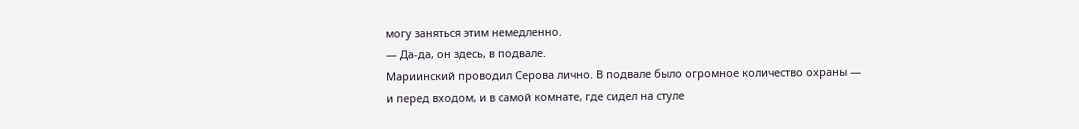могу заняться этим немедленно.
— Да-да, он здесь, в подвале.
Мариинский проводил Серова лично. В подвале было огромное количество охраны — и перед входом, и в самой комнате, где сидел на стуле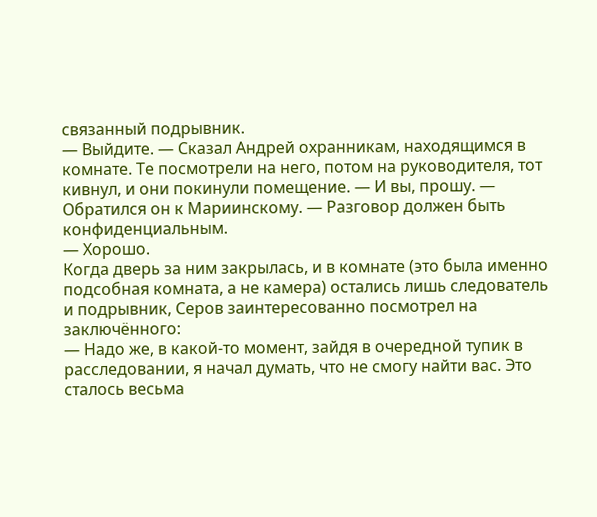связанный подрывник.
— Выйдите. — Сказал Андрей охранникам, находящимся в комнате. Те посмотрели на него, потом на руководителя, тот кивнул, и они покинули помещение. — И вы, прошу. — Обратился он к Мариинскому. — Разговор должен быть конфиденциальным.
— Хорошо.
Когда дверь за ним закрылась, и в комнате (это была именно подсобная комната, а не камера) остались лишь следователь и подрывник, Серов заинтересованно посмотрел на заключённого:
— Надо же, в какой-то момент, зайдя в очередной тупик в расследовании, я начал думать, что не смогу найти вас. Это сталось весьма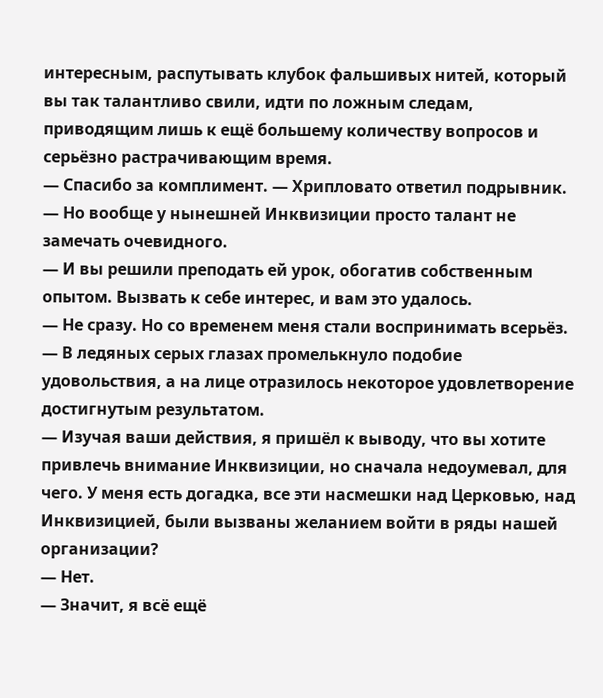интересным, распутывать клубок фальшивых нитей, который вы так талантливо свили, идти по ложным следам, приводящим лишь к ещё большему количеству вопросов и серьёзно растрачивающим время.
— Спасибо за комплимент. — Хрипловато ответил подрывник. — Но вообще у нынешней Инквизиции просто талант не замечать очевидного.
— И вы решили преподать ей урок, обогатив собственным опытом. Вызвать к себе интерес, и вам это удалось.
— Не сразу. Но со временем меня стали воспринимать всерьёз. — В ледяных серых глазах промелькнуло подобие удовольствия, а на лице отразилось некоторое удовлетворение достигнутым результатом.
— Изучая ваши действия, я пришёл к выводу, что вы хотите привлечь внимание Инквизиции, но сначала недоумевал, для чего. У меня есть догадка, все эти насмешки над Церковью, над Инквизицией, были вызваны желанием войти в ряды нашей организации?
— Нет.
— Значит, я всё ещё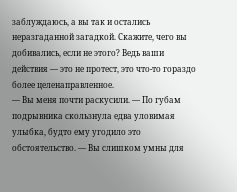заблуждаюсь, а вы так и остались неразгаданной загадкой. Скажите, чего вы добивались, если не этого? Ведь ваши действия — это не протест, это что-то гораздо более целенаправленное.
— Вы меня почти раскусили. — По губам подрывника скользнула едва уловимая улыбка, будто ему угодило это обстоятельство. — Вы слишком умны для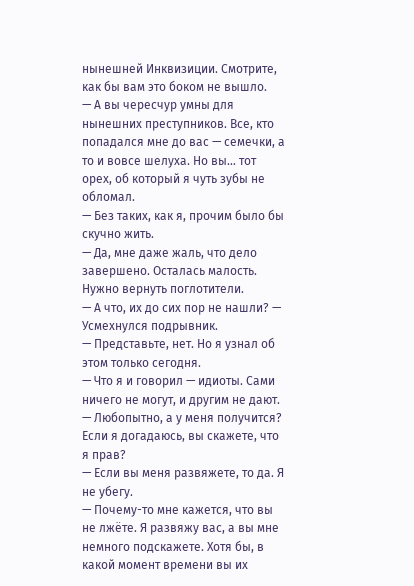нынешней Инквизиции. Смотрите, как бы вам это боком не вышло.
— А вы чересчур умны для нынешних преступников. Все, кто попадался мне до вас — семечки, а то и вовсе шелуха. Но вы… тот орех, об который я чуть зубы не обломал.
— Без таких, как я, прочим было бы скучно жить.
— Да, мне даже жаль, что дело завершено. Осталась малость. Нужно вернуть поглотители.
— А что, их до сих пор не нашли? — Усмехнулся подрывник.
— Представьте, нет. Но я узнал об этом только сегодня.
— Что я и говорил — идиоты. Сами ничего не могут, и другим не дают.
— Любопытно, а у меня получится? Если я догадаюсь, вы скажете, что я прав?
— Если вы меня развяжете, то да. Я не убегу.
— Почему-то мне кажется, что вы не лжёте. Я развяжу вас, а вы мне немного подскажете. Хотя бы, в какой момент времени вы их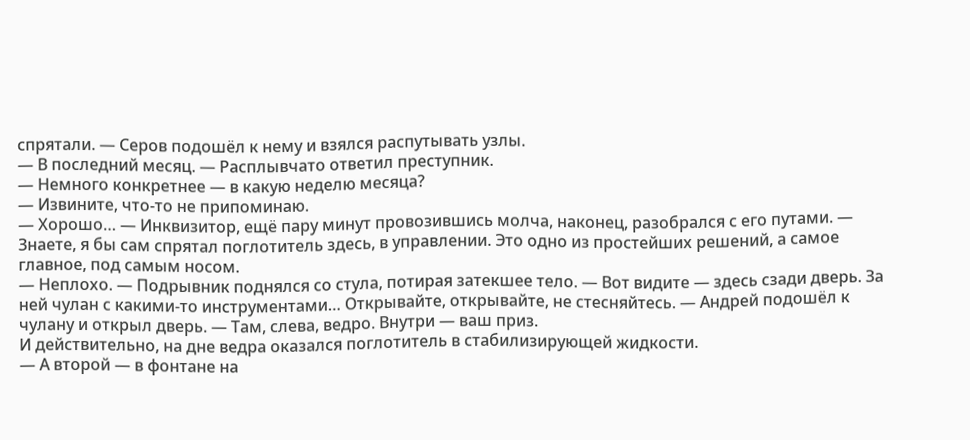спрятали. — Серов подошёл к нему и взялся распутывать узлы.
— В последний месяц. — Расплывчато ответил преступник.
— Немного конкретнее — в какую неделю месяца?
— Извините, что-то не припоминаю.
— Хорошо… — Инквизитор, ещё пару минут провозившись молча, наконец, разобрался с его путами. — Знаете, я бы сам спрятал поглотитель здесь, в управлении. Это одно из простейших решений, а самое главное, под самым носом.
— Неплохо. — Подрывник поднялся со стула, потирая затекшее тело. — Вот видите — здесь сзади дверь. За ней чулан с какими-то инструментами… Открывайте, открывайте, не стесняйтесь. — Андрей подошёл к чулану и открыл дверь. — Там, слева, ведро. Внутри — ваш приз.
И действительно, на дне ведра оказался поглотитель в стабилизирующей жидкости.
— А второй — в фонтане на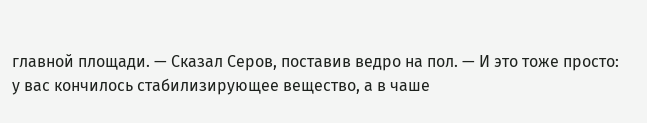главной площади. — Сказал Серов, поставив ведро на пол. — И это тоже просто: у вас кончилось стабилизирующее вещество, а в чаше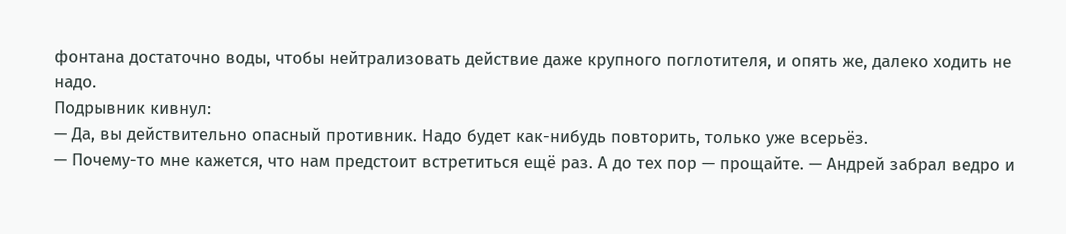фонтана достаточно воды, чтобы нейтрализовать действие даже крупного поглотителя, и опять же, далеко ходить не надо.
Подрывник кивнул:
— Да, вы действительно опасный противник. Надо будет как-нибудь повторить, только уже всерьёз.
— Почему-то мне кажется, что нам предстоит встретиться ещё раз. А до тех пор — прощайте. — Андрей забрал ведро и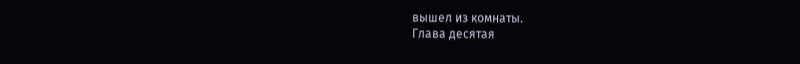вышел из комнаты.
Глава десятая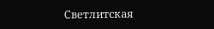Светлитская